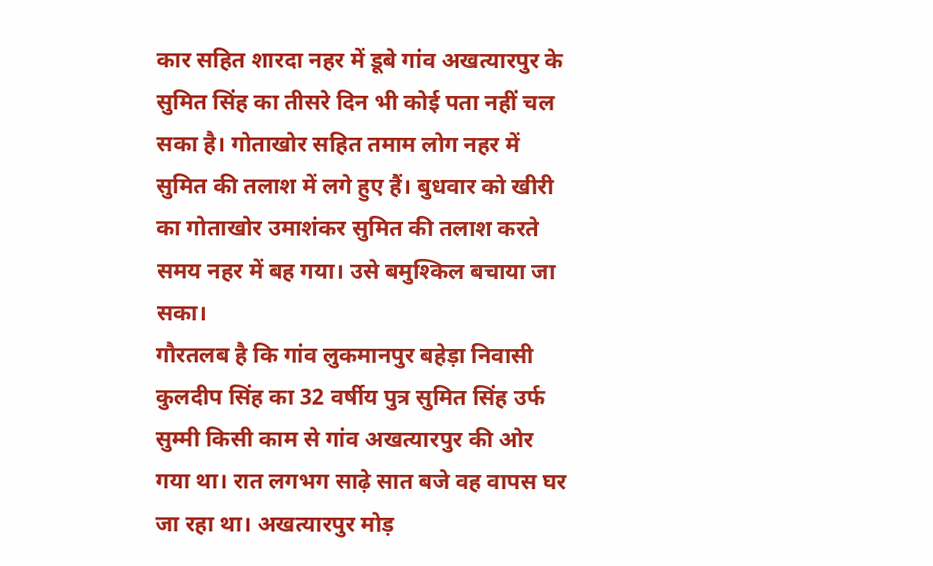कार सहित शारदा नहर में डूबे गांव अखत्यारपुर के सुमित सिंह का तीसरे दिन भी कोई पता नहीं चल सका है। गोताखोर सहित तमाम लोग नहर में सुमित की तलाश में लगे हुए हैं। बुधवार को खीरी का गोताखोर उमाशंकर सुमित की तलाश करते समय नहर में बह गया। उसे बमुश्किल बचाया जा सका।
गौरतलब है कि गांव लुकमानपुर बहेड़ा निवासी कुलदीप सिंह का 32 वर्षीय पुत्र सुमित सिंह उर्फ सुम्मी किसी काम से गांव अखत्यारपुर की ओर गया था। रात लगभग साढ़े सात बजे वह वापस घर जा रहा था। अखत्यारपुर मोड़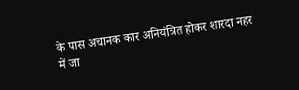के पास अचानक कार अनियंत्रित होकर शारदा नहर में जा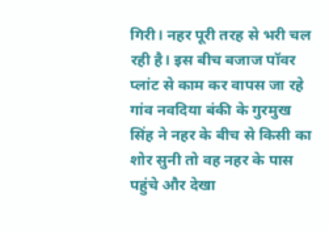गिरी। नहर पूरी तरह से भरी चल रही है। इस बीच बजाज पॉवर प्लांट से काम कर वापस जा रहे गांव नवदिया बंकी के गुरमुख सिंह ने नहर के बीच से किसी का शोर सुनी तो वह नहर के पास पहुंचे और देखा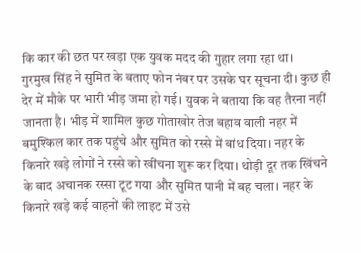कि कार की छत पर खड़ा एक युवक मदद की गुहार लगा रहा था।
गुरमुख सिंह ने सुमित के बताए फोन नंबर पर उसके घर सूचना दी। कुछ ही देर में मौके पर भारी भीड़ जमा हो गई। युवक ने बताया कि वह तैरना नहीं जानता है। भीड़ में शामिल कुछ गोताखोर तेज बहाव वाली नहर में बमुश्किल कार तक पहुंचे और सुमित को रस्से में बांध दिया। नहर के किनारे खड़े लोगों ने रस्से को खींचना शुरू कर दिया। थोड़ी दूर तक खिंचने के बाद अचानक रस्सा टूट गया और सुमित पानी में बह चला। नहर के किनारे खड़े कई वाहनों की लाइट में उसे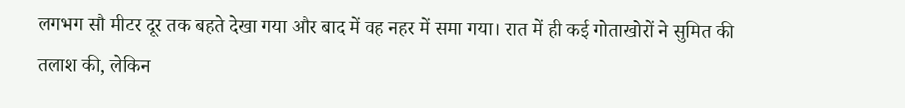लगभग सौ मीटर दूर तक बहते देखा गया और बाद में वह नहर में समा गया। रात में ही कई गोताखोरों ने सुमित की तलाश की, लेकिन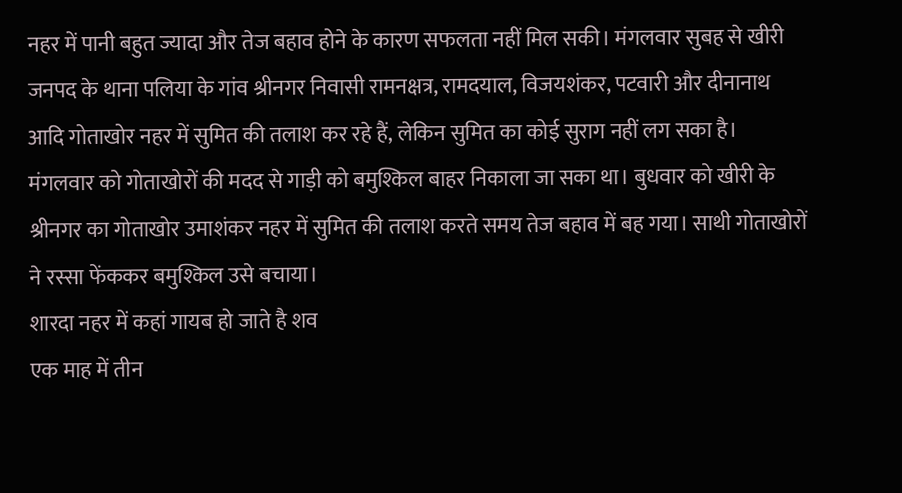नहर में पानी बहुत ज्यादा और तेज बहाव होने के कारण सफलता नहीं मिल सकी। मंगलवार सुबह से खीरी जनपद के थाना पलिया के गांव श्रीनगर निवासी रामनक्षत्र, रामदयाल, विजयशंकर, पटवारी और दीनानाथ आदि गोताखोर नहर में सुमित की तलाश कर रहे हैं, लेकिन सुमित का कोई सुराग नहीं लग सका है। मंगलवार को गोताखोरों की मदद से गाड़ी को बमुश्किल बाहर निकाला जा सका था। बुधवार को खीरी के श्रीनगर का गोताखोर उमाशंकर नहर में सुमित की तलाश करते समय तेज बहाव में बह गया। साथी गोताखोरों ने रस्सा फेंककर बमुश्किल उसे बचाया।
शारदा नहर में कहां गायब हो जाते है शव
एक माह में तीन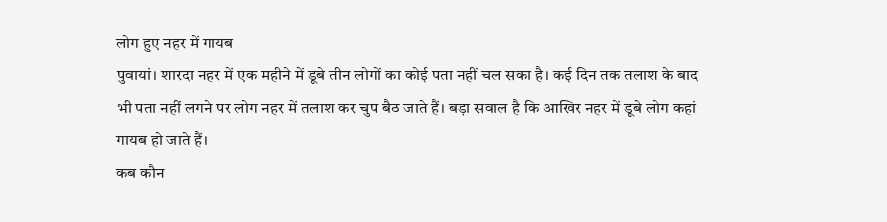लोग हुए नहर में गायब
पुवायां। शारदा नहर में एक महीने में डूबे तीन लोगों का कोई पता नहीं चल सका है। कई दिन तक तलाश के बाद भी पता नहीं लगने पर लोग नहर में तलाश कर चुप बैठ जाते हैं। बड़ा सवाल है कि आखिर नहर में डूबे लोग कहां गायब हो जाते हैं।
कब कौन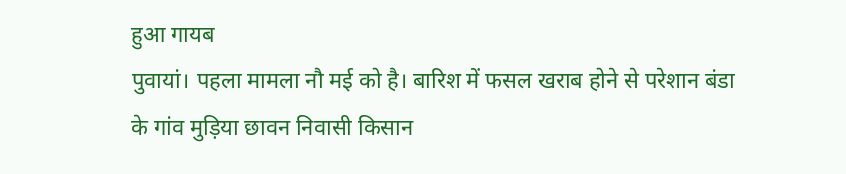हुआ गायब
पुवायां। पहला मामला नौ मई को है। बारिश में फसल खराब होने से परेशान बंडा के गांव मुड़िया छावन निवासी किसान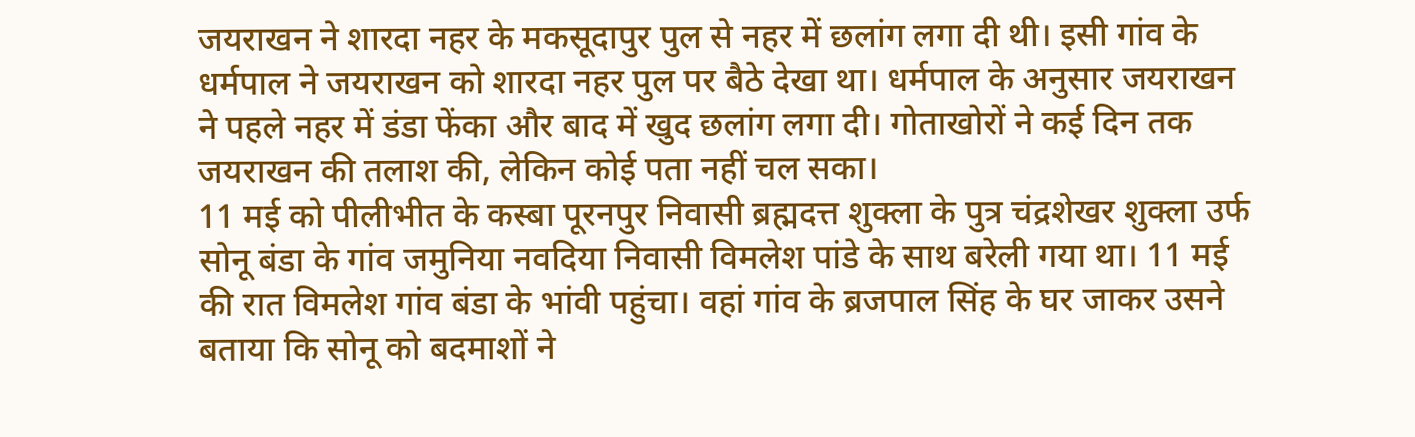जयराखन ने शारदा नहर के मकसूदापुर पुल से नहर में छलांग लगा दी थी। इसी गांव के धर्मपाल ने जयराखन को शारदा नहर पुल पर बैठे देखा था। धर्मपाल के अनुसार जयराखन ने पहले नहर में डंडा फेंका और बाद में खुद छलांग लगा दी। गोताखोरों ने कई दिन तक जयराखन की तलाश की, लेकिन कोई पता नहीं चल सका।
11 मई को पीलीभीत के कस्बा पूरनपुर निवासी ब्रह्मदत्त शुक्ला के पुत्र चंद्रशेखर शुक्ला उर्फ सोनू बंडा के गांव जमुनिया नवदिया निवासी विमलेश पांडे के साथ बरेली गया था। 11 मई की रात विमलेश गांव बंडा के भांवी पहुंचा। वहां गांव के ब्रजपाल सिंह के घर जाकर उसने बताया कि सोनू को बदमाशों ने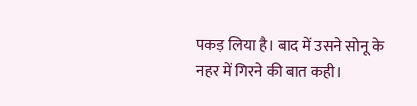पकड़ लिया है। बाद में उसने सोनू के नहर में गिरने की बात कही।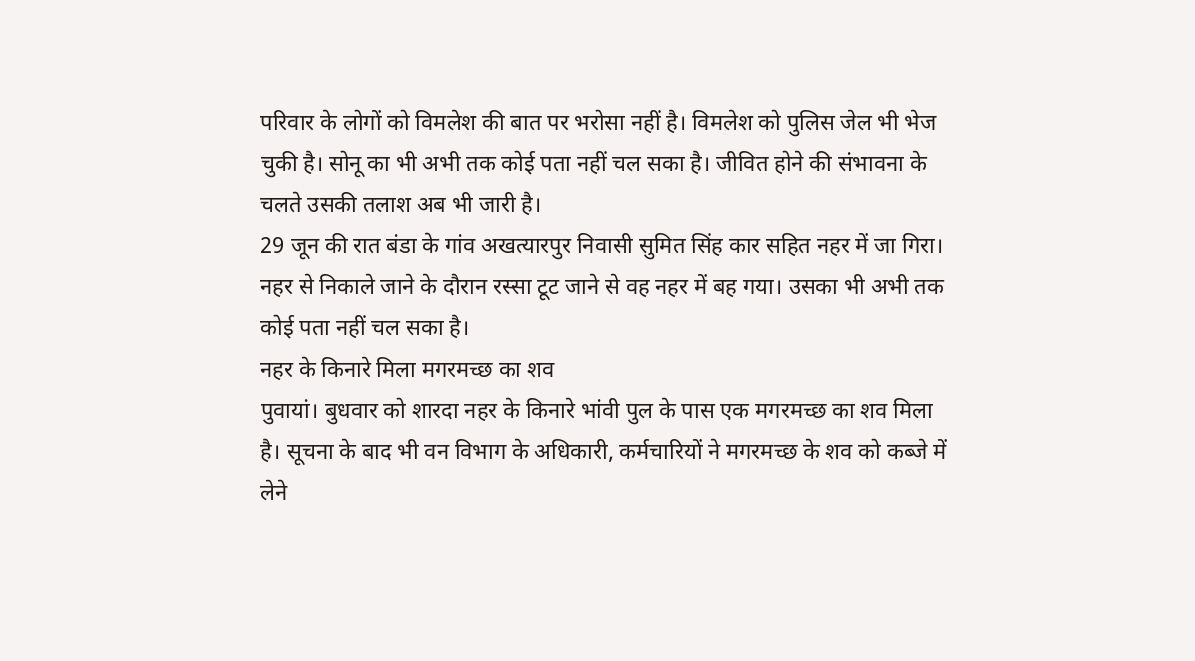परिवार के लोगों को विमलेश की बात पर भरोसा नहीं है। विमलेश को पुलिस जेल भी भेज चुकी है। सोनू का भी अभी तक कोई पता नहीं चल सका है। जीवित होने की संभावना के चलते उसकी तलाश अब भी जारी है।
29 जून की रात बंडा के गांव अखत्यारपुर निवासी सुमित सिंह कार सहित नहर में जा गिरा। नहर से निकाले जाने के दौरान रस्सा टूट जाने से वह नहर में बह गया। उसका भी अभी तक कोई पता नहीं चल सका है।
नहर के किनारे मिला मगरमच्छ का शव
पुवायां। बुधवार को शारदा नहर के किनारे भांवी पुल के पास एक मगरमच्छ का शव मिला है। सूचना के बाद भी वन विभाग के अधिकारी, कर्मचारियों ने मगरमच्छ के शव को कब्जे में लेने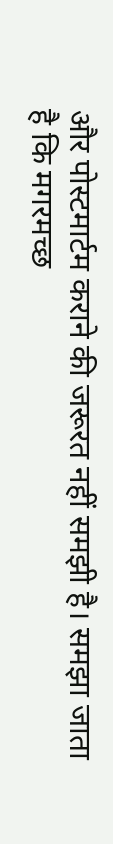और पोस्टमार्टम कराने की जरूरत नहीं समझी है। समझा जाता है कि मगरमच्छ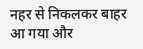नहर से निकलकर बाहर आ गया और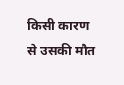किसी कारण से उसकी मौत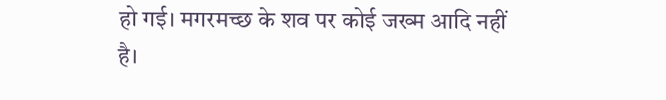हो गई। मगरमच्छ के शव पर कोई जख्म आदि नहीं है।